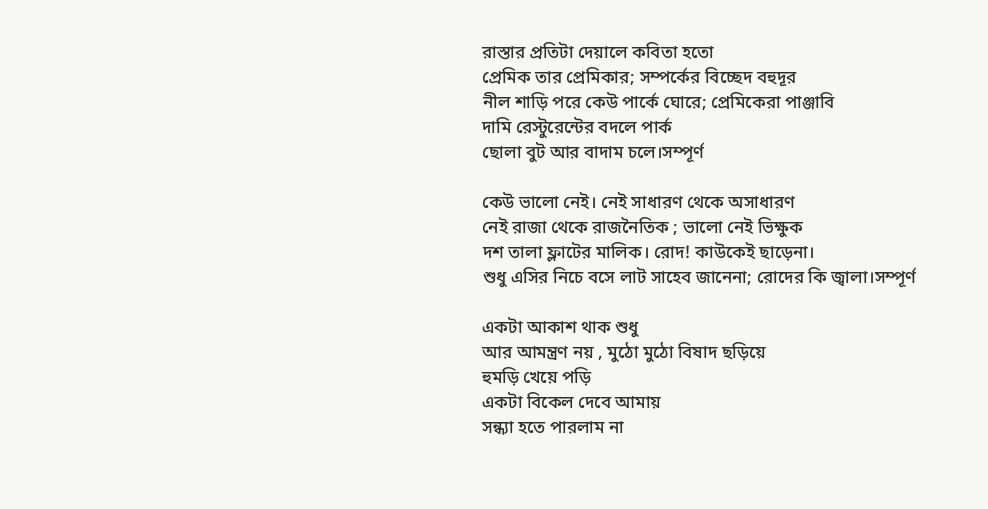রাস্তার প্রতিটা দেয়ালে কবিতা হতো
প্রেমিক তার প্রেমিকার; সম্পর্কের বিচ্ছেদ বহুদূর
নীল শাড়ি পরে কেউ পার্কে ঘোরে; প্রেমিকেরা পাঞ্জাবি
দামি রেস্টুরেন্টের বদলে পার্ক
ছোলা বুট আর বাদাম চলে।সম্পূর্ণ

কেউ ভালো নেই। নেই সাধারণ থেকে অসাধারণ
নেই রাজা থেকে রাজনৈতিক ; ভালো নেই ভিক্ষুক
দশ তালা ফ্লাটের মালিক। রোদ! কাউকেই ছাড়েনা।
শুধু এসির নিচে বসে লাট সাহেব জানেনা; রোদের কি জ্বালা।সম্পূর্ণ

একটা আকাশ থাক শুধু
আর আমন্ত্রণ নয় , মুঠো মুঠো বিষাদ ছড়িয়ে
হুমড়ি খেয়ে পড়ি
একটা বিকেল দেবে আমায়
সন্ধ্যা হতে পারলাম না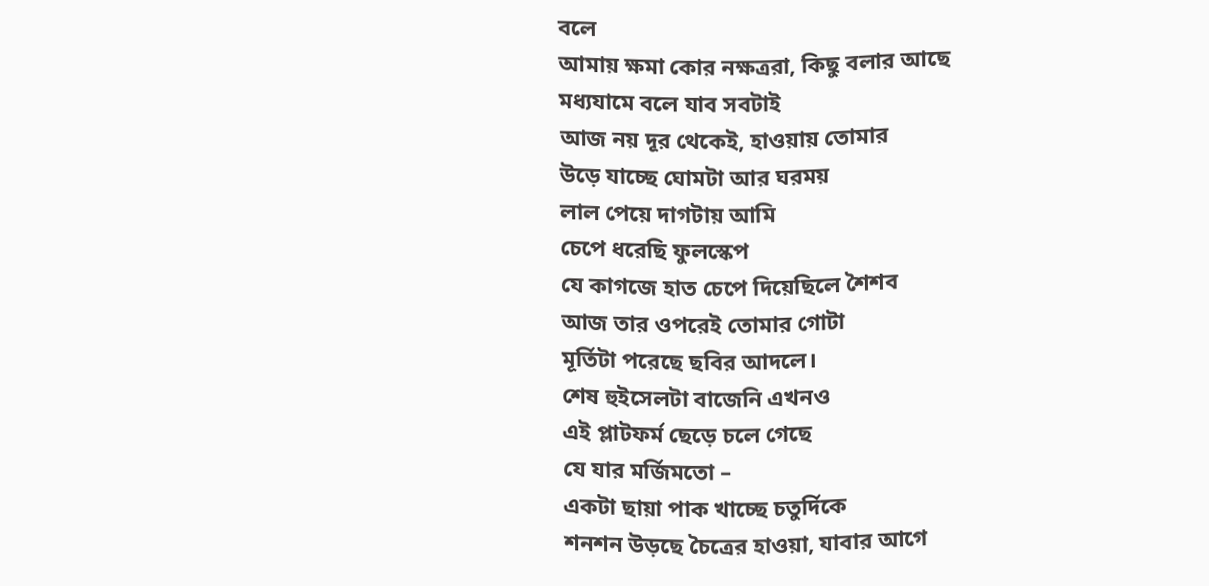বলে
আমায় ক্ষমা কোর নক্ষত্ররা, কিছু বলার আছে
মধ্যযামে বলে যাব সবটাই
আজ নয় দূর থেকেই, হাওয়ায় তোমার
উড়ে যাচ্ছে ঘোমটা আর ঘরময়
লাল পেয়ে দাগটায় আমি
চেপে ধরেছি ফুলস্কেপ
যে কাগজে হাত চেপে দিয়েছিলে শৈশব
আজ তার ওপরেই তোমার গোটা
মূর্তিটা পরেছে ছবির আদলে।
শেষ হুইসেলটা বাজেনি এখনও
এই প্লাটফর্ম ছেড়ে চলে গেছে
যে যার মর্জিমতো –
একটা ছায়া পাক খাচ্ছে চতুর্দিকে
শনশন উড়ছে চৈত্রের হাওয়া, যাবার আগে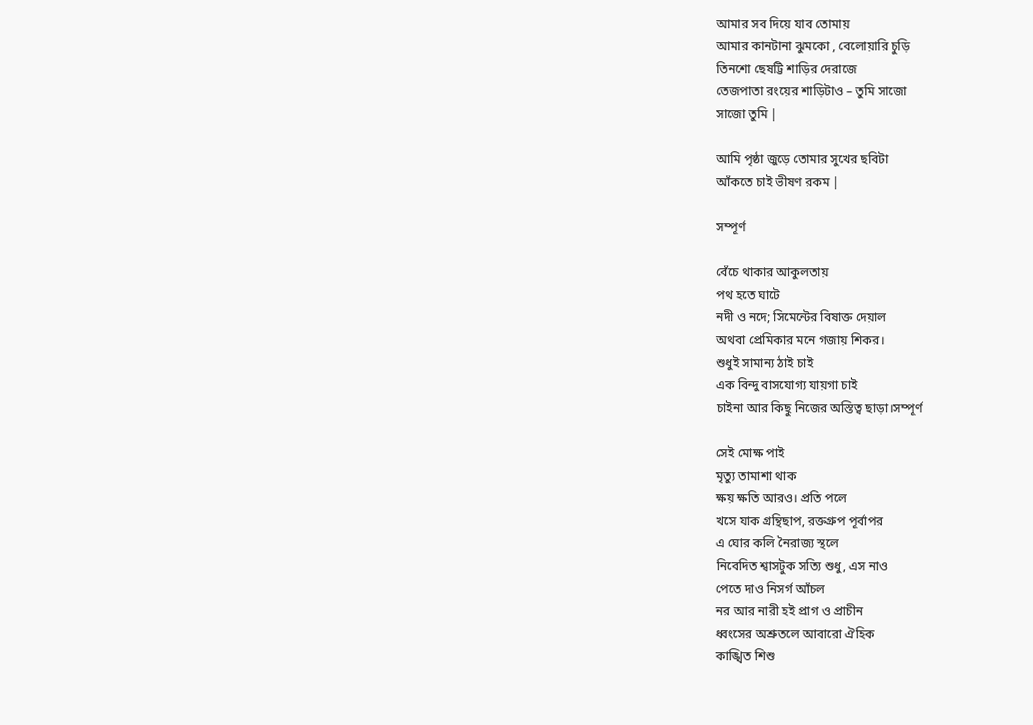আমার সব দিয়ে যাব তোমায়
আমার কানটানা ঝুমকো , বেলোয়ারি চুড়ি
তিনশো ছেষট্টি শাড়ির দেরাজে
তেজপাতা রংয়ের শাড়িটাও – তুমি সাজো
সাজো তুমি |

আমি পৃষ্ঠা জুড়ে তোমার সুখের ছবিটা
আঁকতে চাই ভীষণ রকম |

সম্পূর্ণ

বেঁচে থাকার আকুলতায়
পথ হতে ঘাটে
নদী ও নদে; সিমেন্টের বিষাক্ত দেয়াল
অথবা প্রেমিকার মনে গজায় শিকর।
শুধুই সামান্য ঠাই চাই
এক বিন্দু বাসযোগ্য যায়গা চাই
চাইনা আর কিছু নিজের অস্তিত্ব ছাড়া।সম্পূর্ণ

সেই মোক্ষ পাই
মৃত্যু তামাশা থাক
ক্ষয় ক্ষতি আরও। প্রতি পলে
খসে যাক গ্রন্থিছাপ, রক্তগ্রুপ পূর্বাপর
এ ঘোর কলি নৈরাজ্য স্থলে
নিবেদিত শ্বাসটুক সত্যি শুধু, এস নাও
পেতে দাও নিসর্গ আঁচল
নর আর নারী হই প্রাগ ও প্রাচীন
ধ্বংসের অশ্রুতলে আবারো ঐহিক
কাঙ্খিত শিশু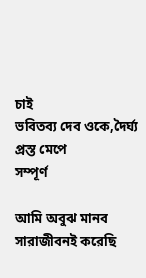চাই
ভবিতব্য দেব ওকে,দৈর্ঘ্য প্রস্ত মেপে
সম্পূর্ণ

আমি অবুঝ মানব সারাজীবনই করেছি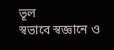ভূল
স্বভাবে স্বজ্ঞানে ও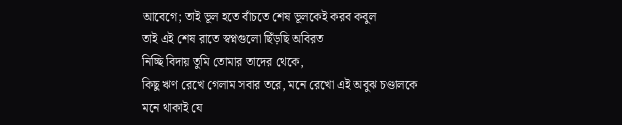আবেগে; তাই ভূল হতে বাঁচতে শেষ ভূলকেই করব কবুল
তাই এই শেষ রাতে স্বপ্নগুলো ছিঁড়ছি অবিরত
নিচ্ছি বিদায় তুমি তোমার তাদের থেকে,
কিছু ঋণ রেখে গেলাম সবার তরে, মনে রেখো এই অবুঝ চণ্ডালকে
মনে থাকাই যে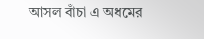আসল বাঁচা এ অধমের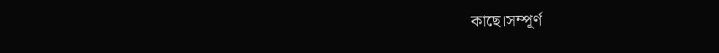কাছে।সম্পূর্ণ